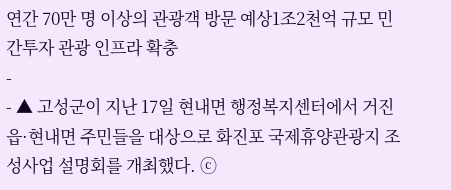연간 70만 명 이상의 관광객 방문 예상1조2천억 규모 민간투자 관광 인프라 확충
-
- ▲ 고성군이 지난 17일 현내면 행정복지센터에서 거진읍·현내면 주민들을 대상으로 화진포 국제휴양관광지 조성사업 설명회를 개최했다. ⓒ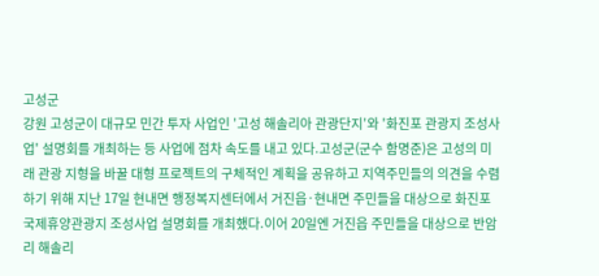고성군
강원 고성군이 대규모 민간 투자 사업인 '고성 해솔리아 관광단지'와 '화진포 관광지 조성사업' 설명회를 개최하는 등 사업에 점차 속도를 내고 있다.고성군(군수 함명준)은 고성의 미래 관광 지형을 바꿀 대형 프로젝트의 구체적인 계획을 공유하고 지역주민들의 의견을 수렴하기 위해 지난 17일 현내면 행정복지센터에서 거진읍·현내면 주민들을 대상으로 화진포 국제휴양관광지 조성사업 설명회를 개최했다.이어 20일엔 거진읍 주민들을 대상으로 반암리 해솔리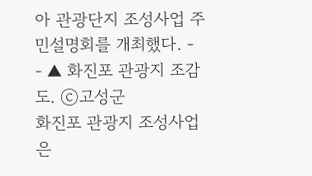아 관광단지 조성사업 주민설명회를 개최했다. -
- ▲ 화진포 관광지 조감도. ⓒ고성군
화진포 관광지 조성사업은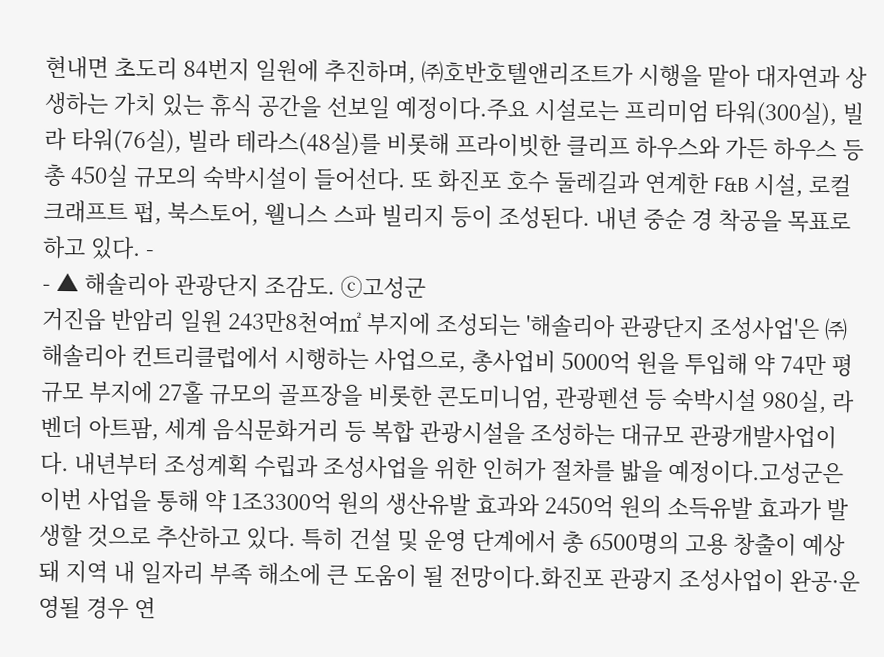현내면 초도리 84번지 일원에 추진하며, ㈜호반호텔앤리조트가 시행을 맡아 대자연과 상생하는 가치 있는 휴식 공간을 선보일 예정이다.주요 시설로는 프리미엄 타워(300실), 빌라 타워(76실), 빌라 테라스(48실)를 비롯해 프라이빗한 클리프 하우스와 가든 하우스 등 총 450실 규모의 숙박시설이 들어선다. 또 화진포 호수 둘레길과 연계한 F&B 시설, 로컬 크래프트 펍, 북스토어, 웰니스 스파 빌리지 등이 조성된다. 내년 중순 경 착공을 목표로 하고 있다. -
- ▲ 해솔리아 관광단지 조감도. ⓒ고성군
거진읍 반암리 일원 243만8천여㎡ 부지에 조성되는 '해솔리아 관광단지 조성사업'은 ㈜해솔리아 컨트리클럽에서 시행하는 사업으로, 총사업비 5000억 원을 투입해 약 74만 평 규모 부지에 27홀 규모의 골프장을 비롯한 콘도미니엄, 관광펜션 등 숙박시설 980실, 라벤더 아트팜, 세계 음식문화거리 등 복합 관광시설을 조성하는 대규모 관광개발사업이다. 내년부터 조성계획 수립과 조성사업을 위한 인허가 절차를 밟을 예정이다.고성군은 이번 사업을 통해 약 1조3300억 원의 생산유발 효과와 2450억 원의 소득유발 효과가 발생할 것으로 추산하고 있다. 특히 건설 및 운영 단계에서 총 6500명의 고용 창출이 예상돼 지역 내 일자리 부족 해소에 큰 도움이 될 전망이다.화진포 관광지 조성사업이 완공·운영될 경우 연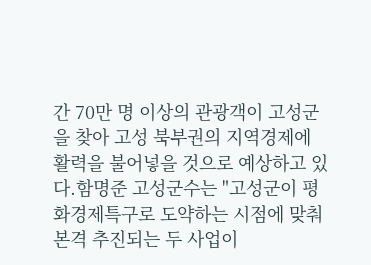간 70만 명 이상의 관광객이 고성군을 찾아 고성 북부권의 지역경제에 활력을 불어넣을 것으로 예상하고 있다.함명준 고성군수는 "고성군이 평화경제특구로 도약하는 시점에 맞춰 본격 추진되는 두 사업이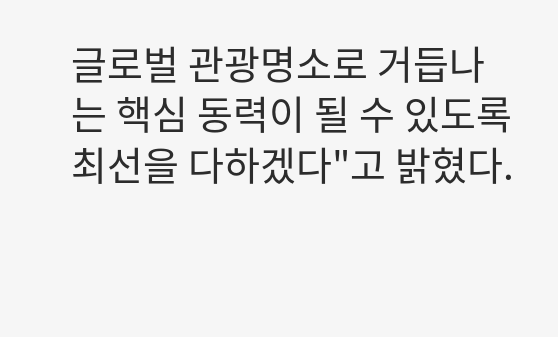글로벌 관광명소로 거듭나는 핵심 동력이 될 수 있도록 최선을 다하겠다"고 밝혔다.